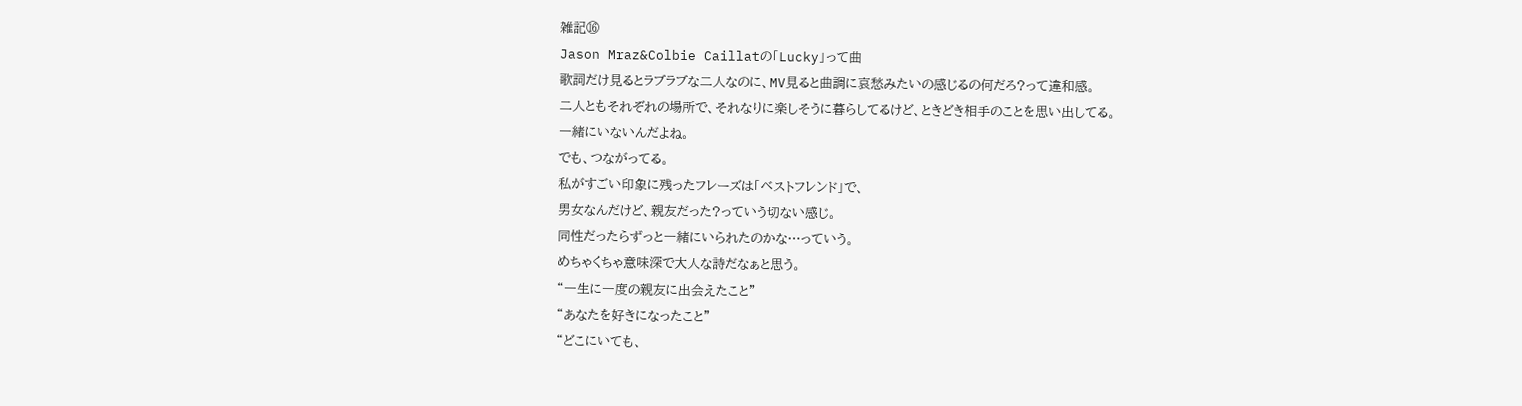雑記⑯
Jason Mraz&Colbie Caillatの「Lucky」って曲
歌詞だけ見るとラブラブな二人なのに、MV見ると曲調に哀愁みたいの感じるの何だろ?って違和感。
二人ともそれぞれの場所で、それなりに楽しそうに暮らしてるけど、ときどき相手のことを思い出してる。
一緒にいないんだよね。
でも、つながってる。
私がすごい印象に残ったフレーズは「ベストフレンド」で、
男女なんだけど、親友だった?っていう切ない感じ。
同性だったらずっと一緒にいられたのかな…っていう。
めちゃくちゃ意味深で大人な詩だなぁと思う。
“一生に一度の親友に出会えたこと”
“あなたを好きになったこと”
“どこにいても、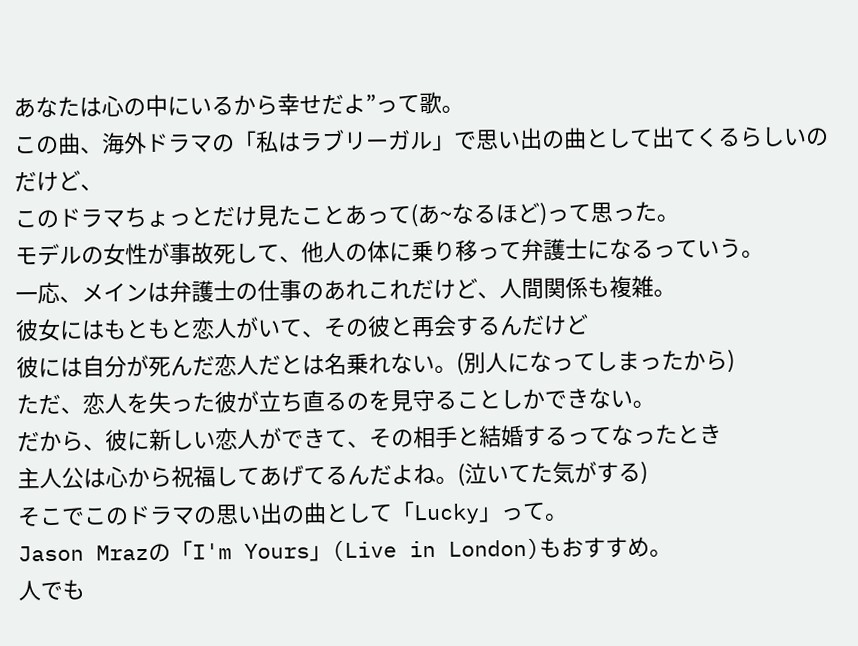あなたは心の中にいるから幸せだよ”って歌。
この曲、海外ドラマの「私はラブリーガル」で思い出の曲として出てくるらしいのだけど、
このドラマちょっとだけ見たことあって(あ~なるほど)って思った。
モデルの女性が事故死して、他人の体に乗り移って弁護士になるっていう。
一応、メインは弁護士の仕事のあれこれだけど、人間関係も複雑。
彼女にはもともと恋人がいて、その彼と再会するんだけど
彼には自分が死んだ恋人だとは名乗れない。(別人になってしまったから)
ただ、恋人を失った彼が立ち直るのを見守ることしかできない。
だから、彼に新しい恋人ができて、その相手と結婚するってなったとき
主人公は心から祝福してあげてるんだよね。(泣いてた気がする)
そこでこのドラマの思い出の曲として「Lucky」って。
Jason Mrazの「I'm Yours」(Live in London)もおすすめ。
人でも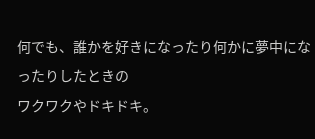何でも、誰かを好きになったり何かに夢中になったりしたときの
ワクワクやドキドキ。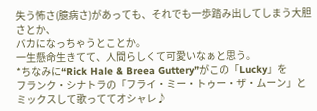失う怖さ(臆病さ)があっても、それでも一歩踏み出してしまう大胆さとか、
バカになっちゃうとことか。
一生懸命生きてて、人間らしくて可愛いなぁと思う。
*ちなみに“Rick Hale & Breea Guttery”がこの「Lucky」を
フランク・シナトラの「フライ・ミー・トゥー・ザ・ムーン」とミックスして歌っててオシャレ♪